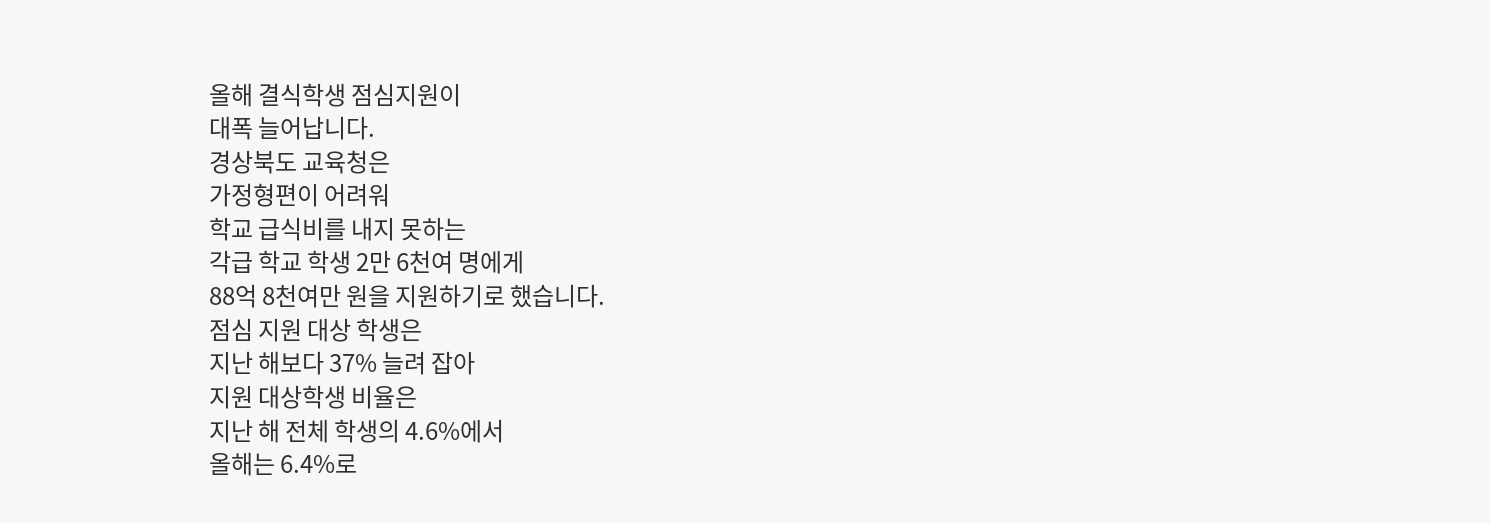올해 결식학생 점심지원이
대폭 늘어납니다.
경상북도 교육청은
가정형편이 어려워
학교 급식비를 내지 못하는
각급 학교 학생 2만 6천여 명에게
88억 8천여만 원을 지원하기로 했습니다.
점심 지원 대상 학생은
지난 해보다 37% 늘려 잡아
지원 대상학생 비율은
지난 해 전체 학생의 4.6%에서
올해는 6.4%로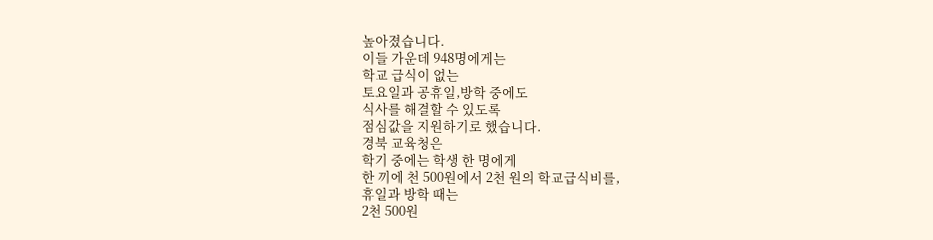높아졌습니다.
이들 가운데 948명에게는
학교 급식이 없는
토요일과 공휴일,방학 중에도
식사를 해결할 수 있도록
점심값을 지원하기로 했습니다.
경북 교육청은
학기 중에는 학생 한 명에게
한 끼에 천 500원에서 2천 원의 학교급식비를,
휴일과 방학 때는
2천 500원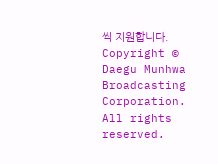씩 지원합니다.
Copyright © Daegu Munhwa Broadcasting Corporation. All rights reserved.